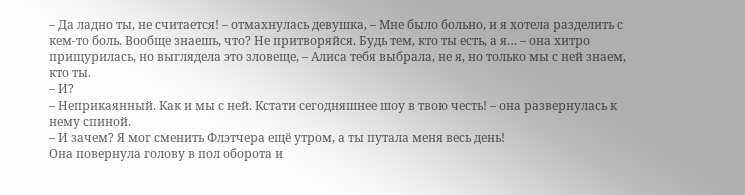– Да ладно ты, не считается! – отмахнулась девушка, – Мне было больно, и я хотела разделить с кем-то боль. Вообще знаешь, что? Не притворяйся. Будь тем, кто ты есть, а я… – она хитро прищурилась, но выглядела это зловеще, – Алиса тебя выбрала, не я, но только мы с ней знаем, кто ты.
– И?
– Неприкаянный. Как и мы с ней. Кстати сегодняшнее шоу в твою честь! – она развернулась к нему спиной.
– И зачем? Я мог сменить Флэтчера ещё утром, а ты путала меня весь день!
Она повернула голову в пол оборота и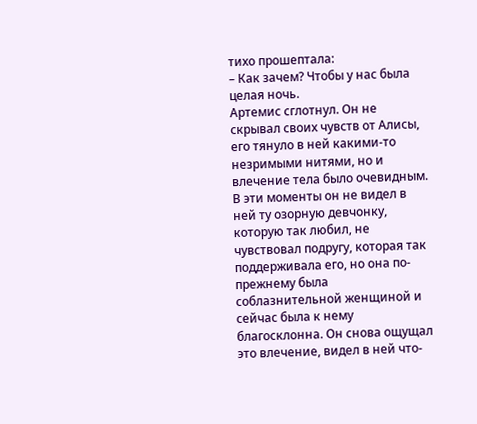тихо прошептала:
– Как зачем? Чтобы у нас была целая ночь.
Артемис сглотнул. Он не скрывал своих чувств от Алисы, его тянуло в ней какими-то незримыми нитями, но и влечение тела было очевидным. В эти моменты он не видел в ней ту озорную девчонку, которую так любил, не чувствовал подругу, которая так поддерживала его, но она по-прежнему была соблазнительной женщиной и сейчас была к нему благосклонна. Он снова ощущал это влечение, видел в ней что-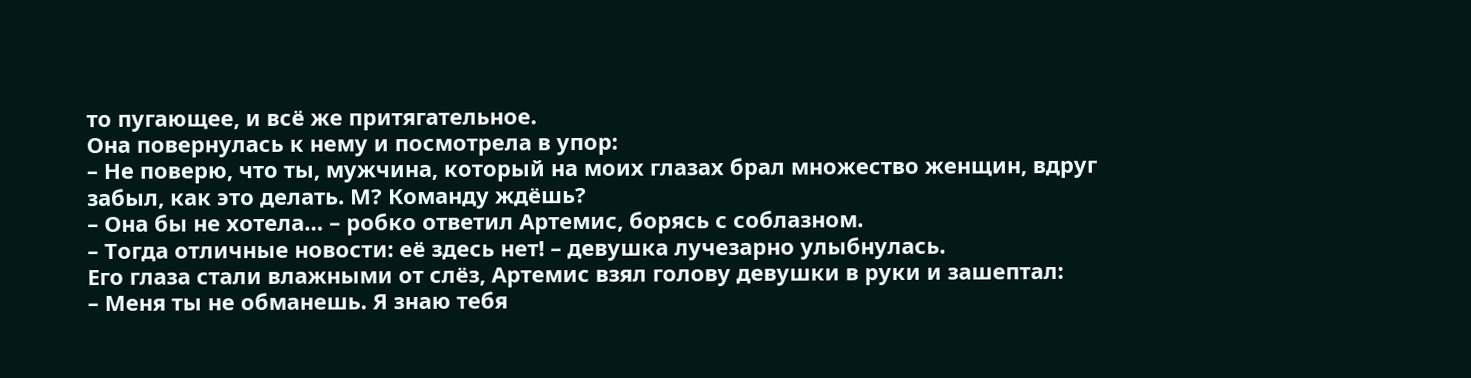то пугающее, и всё же притягательное.
Она повернулась к нему и посмотрела в упор:
– Не поверю, что ты, мужчина, который на моих глазах брал множество женщин, вдруг забыл, как это делать. М? Команду ждёшь?
– Она бы не хотела… – робко ответил Артемис, борясь с соблазном.
– Тогда отличные новости: её здесь нет! – девушка лучезарно улыбнулась.
Его глаза стали влажными от слёз, Артемис взял голову девушки в руки и зашептал:
– Меня ты не обманешь. Я знаю тебя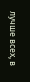лучше всех, в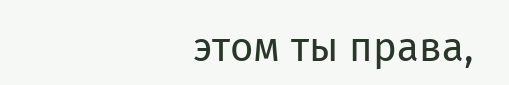этом ты права,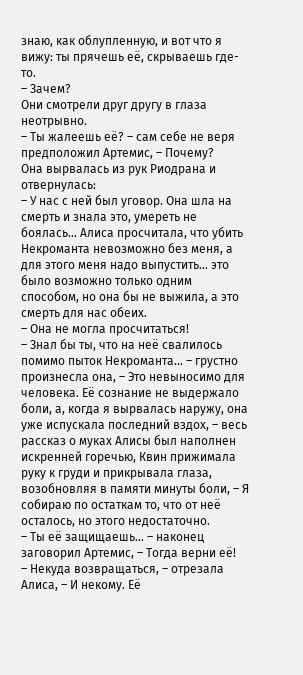знаю, как облупленную, и вот что я вижу: ты прячешь её, скрываешь где-то.
– Зачем?
Они смотрели друг другу в глаза неотрывно.
– Ты жалеешь её? – сам себе не веря предположил Артемис, – Почему?
Она вырвалась из рук Риодрана и отвернулась:
– У нас с ней был уговор. Она шла на смерть и знала это, умереть не боялась… Алиса просчитала, что убить Некроманта невозможно без меня, а для этого меня надо выпустить… это было возможно только одним способом, но она бы не выжила, а это смерть для нас обеих.
– Она не могла просчитаться!
– Знал бы ты, что на неё свалилось помимо пыток Некроманта… – грустно произнесла она, – Это невыносимо для человека. Её сознание не выдержало боли, а, когда я вырвалась наружу, она уже испускала последний вздох, – весь рассказ о муках Алисы был наполнен искренней горечью, Квин прижимала руку к груди и прикрывала глаза, возобновляя в памяти минуты боли, – Я собираю по остаткам то, что от неё осталось, но этого недостаточно.
– Ты её защищаешь… – наконец заговорил Артемис, – Тогда верни её!
– Некуда возвращаться, – отрезала Алиса, – И некому. Её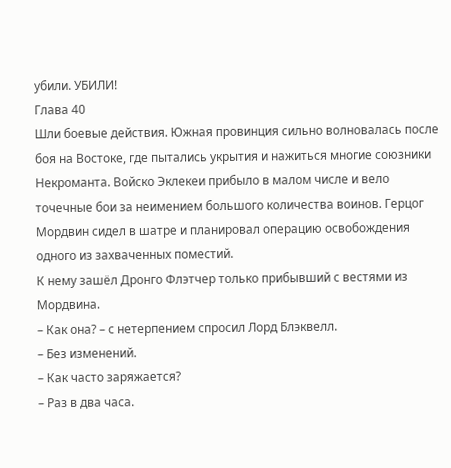убили. УБИЛИ!
Глава 40
Шли боевые действия. Южная провинция сильно волновалась после боя на Востоке, где пытались укрытия и нажиться многие союзники Некроманта. Войско Эклекеи прибыло в малом числе и вело точечные бои за неимением большого количества воинов. Герцог Мордвин сидел в шатре и планировал операцию освобождения одного из захваченных поместий.
К нему зашёл Дронго Флэтчер только прибывший с вестями из Мордвина.
– Как она? – с нетерпением спросил Лорд Блэквелл.
– Без изменений.
– Как часто заряжается?
– Раз в два часа.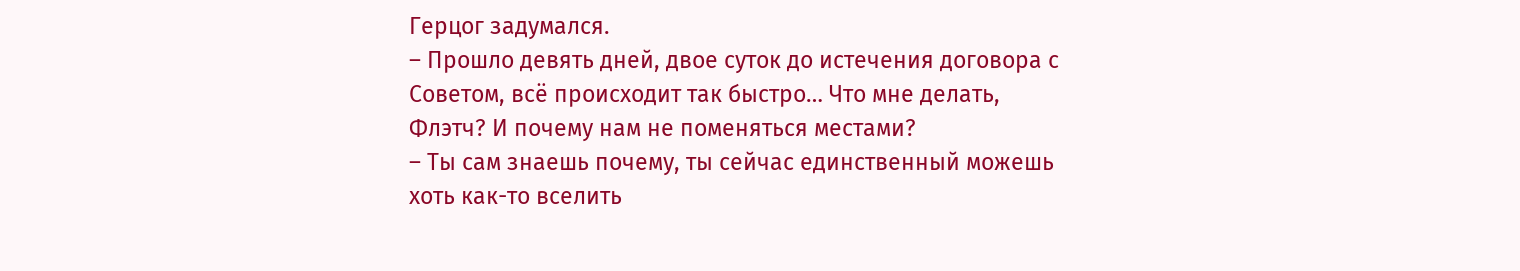Герцог задумался.
– Прошло девять дней, двое суток до истечения договора с Советом, всё происходит так быстро… Что мне делать, Флэтч? И почему нам не поменяться местами?
– Ты сам знаешь почему, ты сейчас единственный можешь хоть как-то вселить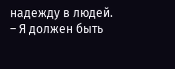надежду в людей.
– Я должен быть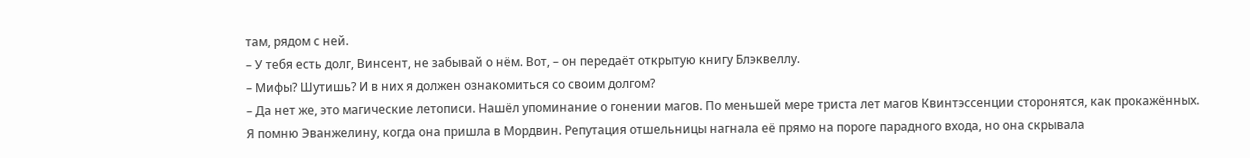там, рядом с ней.
– У тебя есть долг, Винсент, не забывай о нём. Вот, – он передаёт открытую книгу Блэквеллу.
– Мифы? Шутишь? И в них я должен ознакомиться со своим долгом?
– Да нет же, это магические летописи. Нашёл упоминание о гонении магов. По меньшей мере триста лет магов Квинтэссенции сторонятся, как прокажённых. Я помню Эванжелину, когда она пришла в Мордвин. Репутация отшельницы нагнала её прямо на пороге парадного входа, но она скрывала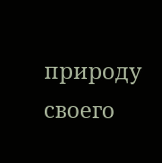природу своего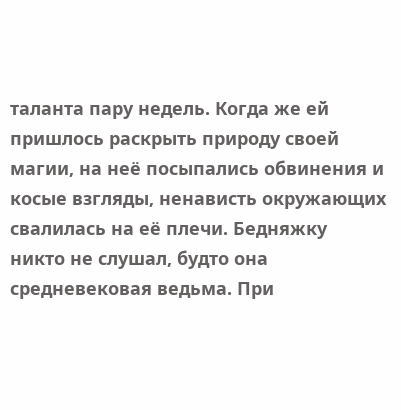таланта пару недель. Когда же ей пришлось раскрыть природу своей магии, на неё посыпались обвинения и косые взгляды, ненависть окружающих свалилась на её плечи. Бедняжку никто не слушал, будто она средневековая ведьма. При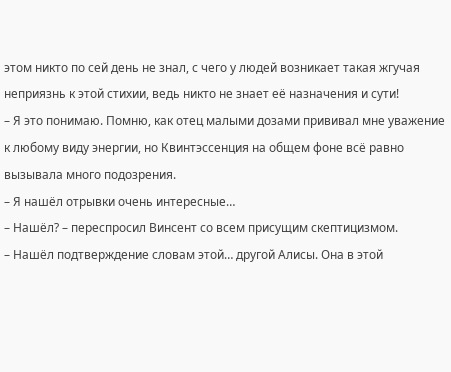этом никто по сей день не знал, с чего у людей возникает такая жгучая неприязнь к этой стихии, ведь никто не знает её назначения и сути!
– Я это понимаю. Помню, как отец малыми дозами прививал мне уважение к любому виду энергии, но Квинтэссенция на общем фоне всё равно вызывала много подозрения.
– Я нашёл отрывки очень интересные…
– Нашёл? – переспросил Винсент со всем присущим скептицизмом.
– Нашёл подтверждение словам этой… другой Алисы. Она в этой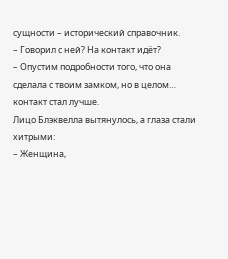сущности – исторический справочник.
– Говорил с ней? На контакт идёт?
– Опустим подробности того, что она сделала с твоим замком, но в целом… контакт стал лучше.
Лицо Блэквелла вытянулось, а глаза стали хитрыми:
– Женщина,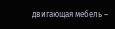двигающая мебель –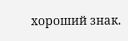хороший знак.